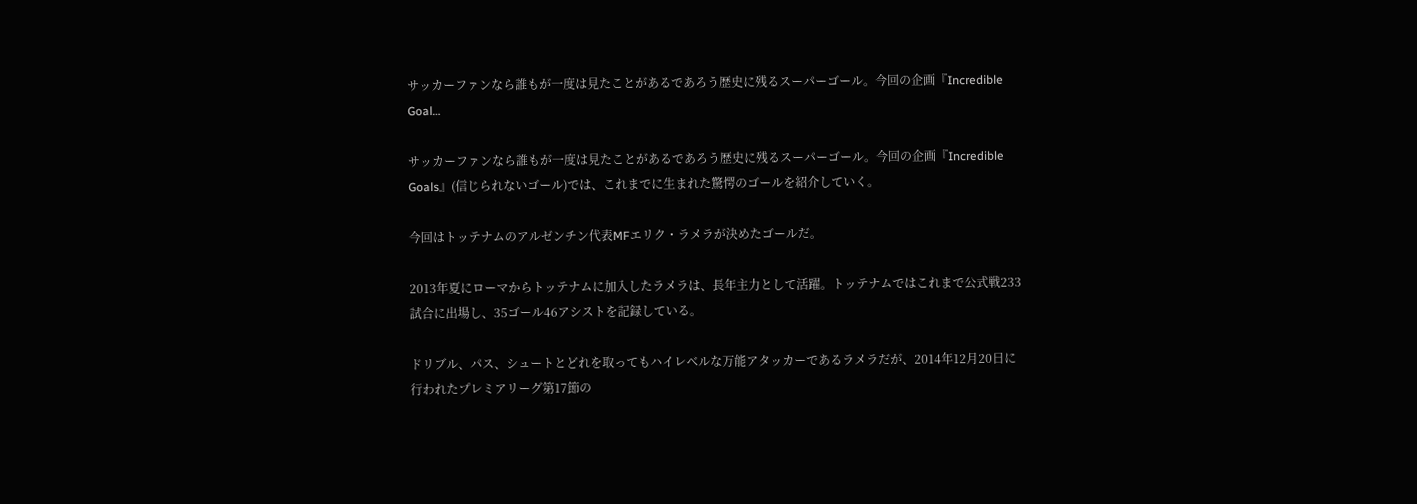サッカーファンなら誰もが一度は見たことがあるであろう歴史に残るスーパーゴール。今回の企画『Incredible Goal…

サッカーファンなら誰もが一度は見たことがあるであろう歴史に残るスーパーゴール。今回の企画『Incredible Goals』(信じられないゴール)では、これまでに生まれた驚愕のゴールを紹介していく。

今回はトッテナムのアルゼンチン代表MFエリク・ラメラが決めたゴールだ。

2013年夏にローマからトッテナムに加入したラメラは、長年主力として活躍。トッテナムではこれまで公式戦233試合に出場し、35ゴール46アシストを記録している。

ドリブル、パス、シュートとどれを取ってもハイレベルな万能アタッカーであるラメラだが、2014年12月20日に行われたプレミアリーグ第17節の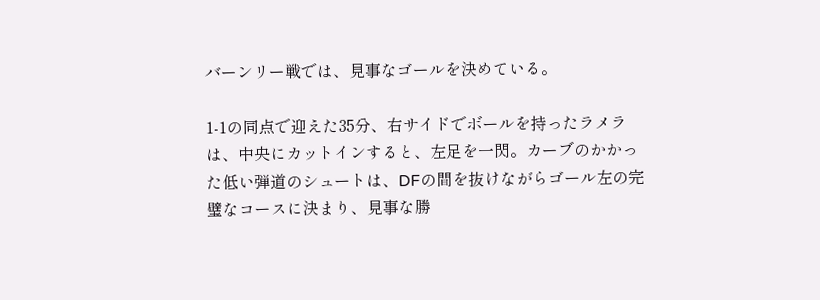バーンリー戦では、見事なゴールを決めている。

1-1の同点で迎えた35分、右サイドでボールを持ったラメラは、中央にカットインすると、左足を一閃。カーブのかかった低い弾道のシュートは、DFの間を抜けながらゴール左の完璧なコースに決まり、見事な勝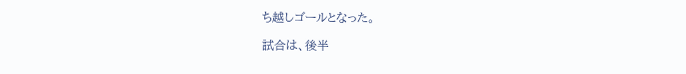ち越しゴールとなった。

試合は、後半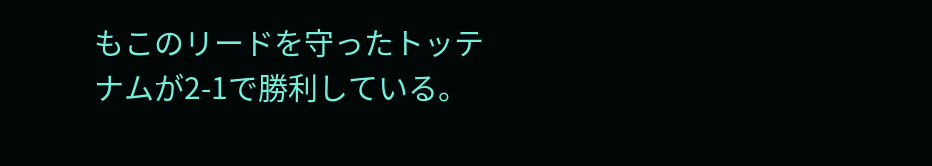もこのリードを守ったトッテナムが2-1で勝利している。